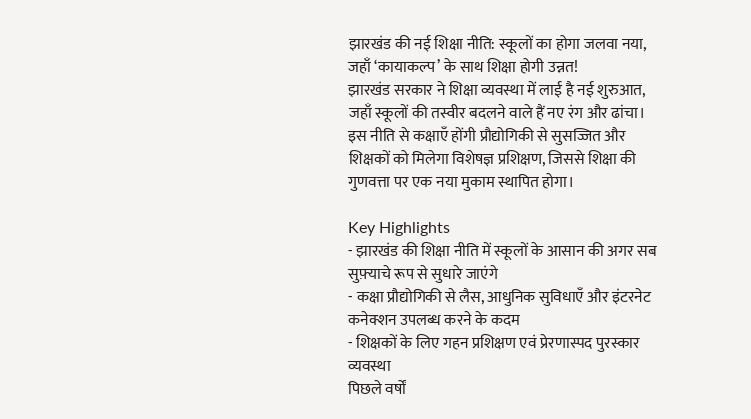झारखंड की नई शिक्षा नीति: स्कूलों का होगा जलवा नया, जहाँ ‘कायाकल्प’ के साथ शिक्षा होगी उन्नत!
झारखंड सरकार ने शिक्षा व्यवस्था में लाई है नई शुरुआत, जहाँ स्कूलों की तस्वीर बदलने वाले हैं नए रंग और ढांचा। इस नीति से कक्षाएँ होंगी प्रौद्योगिकी से सुसज्जित और शिक्षकों को मिलेगा विशेषज्ञ प्रशिक्षण, जिससे शिक्षा की गुणवत्ता पर एक नया मुकाम स्थापित होगा।

Key Highlights
- झारखंड की शिक्षा नीति में स्कूलों के आसान की अगर सब सुफ़्याचे रूप से सुधारे जाएंगे
- कक्षा प्रौद्योगिकी से लैस, आधुनिक सुविधाएँ और इंटरनेट कनेक्शन उपलब्ध करने के कदम
- शिक्षकों के लिए गहन प्रशिक्षण एवं प्रेरणास्पद पुरस्कार व्यवस्था
पिछले वर्षों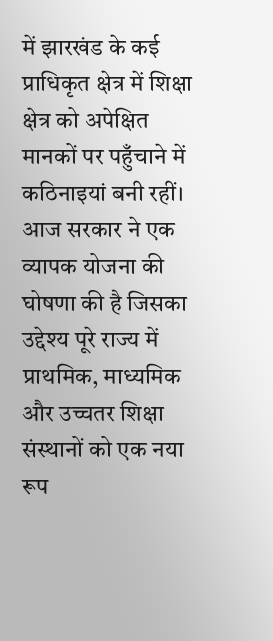में झारखंड के कई प्राधिकृत क्षेत्र में शिक्षा क्षेत्र को अपेक्षित मानकों पर पहुँचाने में कठिनाइयां बनी रहीं। आज सरकार ने एक व्यापक योजना की घोषणा की है जिसका उद्देश्य पूरे राज्य में प्राथमिक, माध्यमिक और उच्चतर शिक्षा संस्थानों को एक नया रूप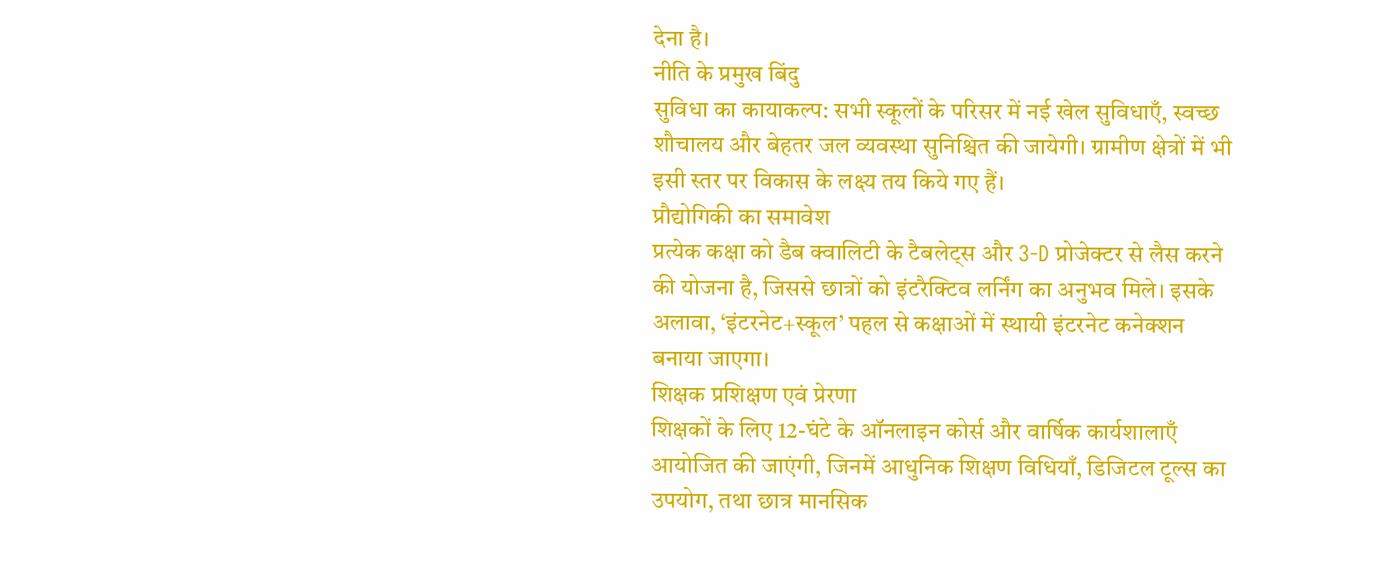देना है।
नीति के प्रमुख बिंदु
सुविधा का कायाकल्प: सभी स्कूलों के परिसर में नई खेल सुविधाएँ, स्वच्छ शौचालय और बेहतर जल व्यवस्था सुनिश्चित की जायेगी। ग्रामीण क्षेत्रों में भी इसी स्तर पर विकास के लक्ष्य तय किये गए हैं।
प्रौद्योगिकी का समावेश
प्रत्येक कक्षा को डैब क्वालिटी के टैबलेट्स और 3‑D प्रोजेक्टर से लैस करने की योजना है, जिससे छात्रों को इंटरैक्टिव लर्निंग का अनुभव मिले। इसके अलावा, ‘इंटरनेट+स्कूल’ पहल से कक्षाओं में स्थायी इंटरनेट कनेक्शन बनाया जाएगा।
शिक्षक प्रशिक्षण एवं प्रेरणा
शिक्षकों के लिए 12-घंटे के ऑनलाइन कोर्स और वार्षिक कार्यशालाएँ आयोजित की जाएंगी, जिनमें आधुनिक शिक्षण विधियाँ, डिजिटल टूल्स का उपयोग, तथा छात्र मानसिक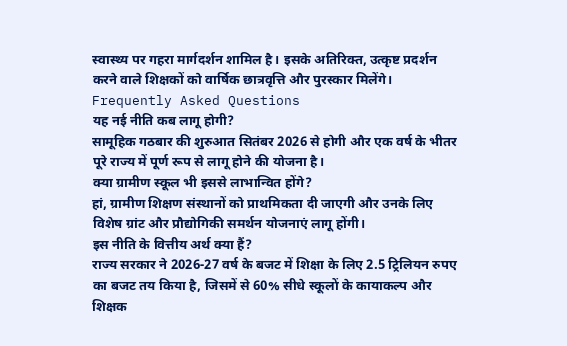स्वास्थ्य पर गहरा मार्गदर्शन शामिल है। इसके अतिरिक्त, उत्कृष्ट प्रदर्शन करने वाले शिक्षकों को वार्षिक छात्रवृत्ति और पुरस्कार मिलेंगे।
Frequently Asked Questions
यह नई नीति कब लागू होगी?
सामूहिक गठबार की शुरुआत सितंबर 2026 से होगी और एक वर्ष के भीतर पूरे राज्य में पूर्ण रूप से लागू होने की योजना है।
क्या ग्रामीण स्कूल भी इससे लाभान्वित होंगे?
हां, ग्रामीण शिक्षण संस्थानों को प्राथमिकता दी जाएगी और उनके लिए विशेष ग्रांट और प्रौद्योगिकी समर्थन योजनाएं लागू होंगी।
इस नीति के वित्तीय अर्थ क्या हैं?
राज्य सरकार ने 2026‑27 वर्ष के बजट में शिक्षा के लिए 2.5 ट्रिलियन रुपए का बजट तय किया है, जिसमें से 60% सीधे स्कूलों के कायाकल्प और शिक्षक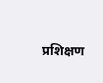प्रशिक्षण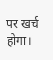पर खर्च होगा।